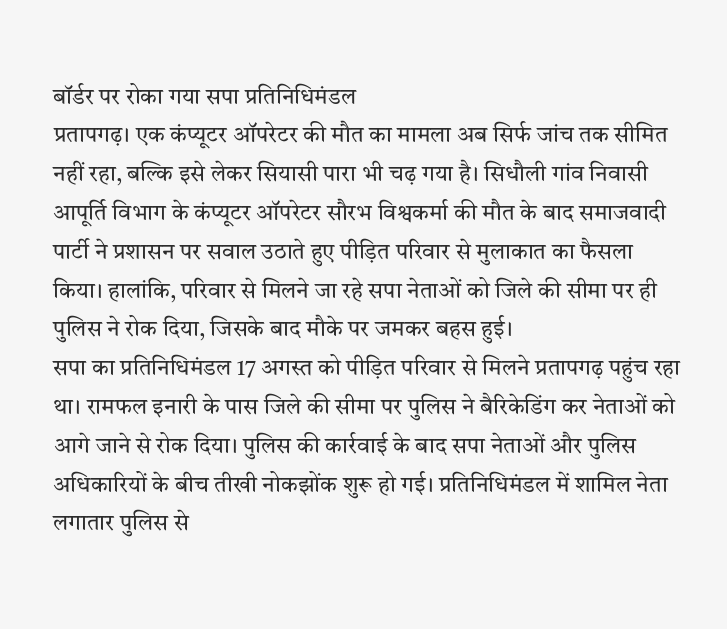बॉर्डर पर रोका गया सपा प्रतिनिधिमंडल
प्रतापगढ़। एक कंप्यूटर ऑपरेटर की मौत का मामला अब सिर्फ जांच तक सीमित नहीं रहा, बल्कि इसे लेकर सियासी पारा भी चढ़ गया है। सिधौली गांव निवासी आपूर्ति विभाग के कंप्यूटर ऑपरेटर सौरभ विश्वकर्मा की मौत के बाद समाजवादी पार्टी ने प्रशासन पर सवाल उठाते हुए पीड़ित परिवार से मुलाकात का फैसला किया। हालांकि, परिवार से मिलने जा रहे सपा नेताओं को जिले की सीमा पर ही पुलिस ने रोक दिया, जिसके बाद मौके पर जमकर बहस हुई।
सपा का प्रतिनिधिमंडल 17 अगस्त को पीड़ित परिवार से मिलने प्रतापगढ़ पहुंच रहा था। रामफल इनारी के पास जिले की सीमा पर पुलिस ने बैरिकेडिंग कर नेताओं को आगे जाने से रोक दिया। पुलिस की कार्रवाई के बाद सपा नेताओं और पुलिस अधिकारियों के बीच तीखी नोकझोंक शुरू हो गई। प्रतिनिधिमंडल में शामिल नेता लगातार पुलिस से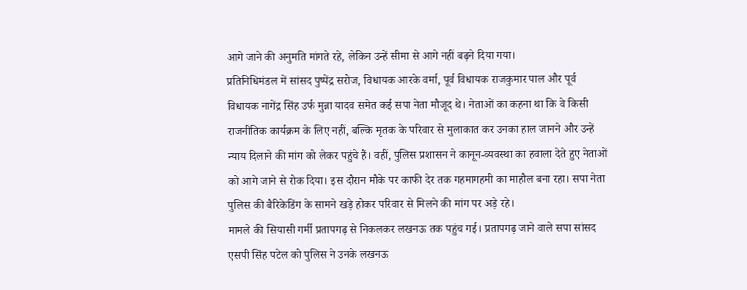आगे जाने की अनुमति मांगते रहे, लेकिन उन्हें सीमा से आगे नहीं बढ़ने दिया गया।
प्रतिनिधिमंडल में सांसद पुष्पेंद्र सरोज, विधायक आरके वर्मा, पूर्व विधायक राजकुमार पाल और पूर्व विधायक नागेंद्र सिंह उर्फ मुन्ना यादव समेत कई सपा नेता मौजूद थे। नेताओं का कहना था कि वे किसी राजनीतिक कार्यक्रम के लिए नहीं, बल्कि मृतक के परिवार से मुलाकात कर उनका हाल जानने और उन्हें न्याय दिलाने की मांग को लेकर पहुंचे हैं। वहीं, पुलिस प्रशासन ने कानून-व्यवस्था का हवाला देते हुए नेताओं को आगे जाने से रोक दिया। इस दौरान मौके पर काफी देर तक गहमागहमी का माहौल बना रहा। सपा नेता पुलिस की बैरिकेडिंग के सामने खड़े होकर परिवार से मिलने की मांग पर अड़े रहे।
मामले की सियासी गर्मी प्रतापगढ़ से निकलकर लखनऊ तक पहुंच गई। प्रतापगढ़ जाने वाले सपा सांसद एसपी सिंह पटेल को पुलिस ने उनके लखनऊ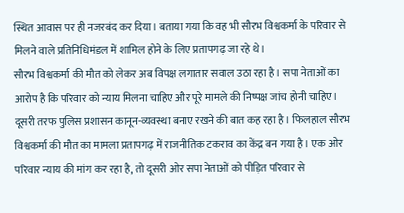स्थित आवास पर ही नजरबंद कर दिया। बताया गया कि वह भी सौरभ विश्वकर्मा के परिवार से मिलने वाले प्रतिनिधिमंडल में शामिल होने के लिए प्रतापगढ़ जा रहे थे।
सौरभ विश्वकर्मा की मौत को लेकर अब विपक्ष लगातार सवाल उठा रहा है। सपा नेताओं का आरोप है कि परिवार को न्याय मिलना चाहिए और पूरे मामले की निष्पक्ष जांच होनी चाहिए। दूसरी तरफ पुलिस प्रशासन कानून-व्यवस्था बनाए रखने की बात कह रहा है। फिलहाल सौरभ विश्वकर्मा की मौत का मामला प्रतापगढ़ में राजनीतिक टकराव का केंद्र बन गया है। एक ओर परिवार न्याय की मांग कर रहा है, तो दूसरी ओर सपा नेताओं को पीड़ित परिवार से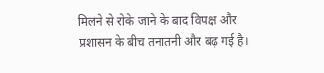मिलने से रोके जाने के बाद विपक्ष और प्रशासन के बीच तनातनी और बढ़ गई है।